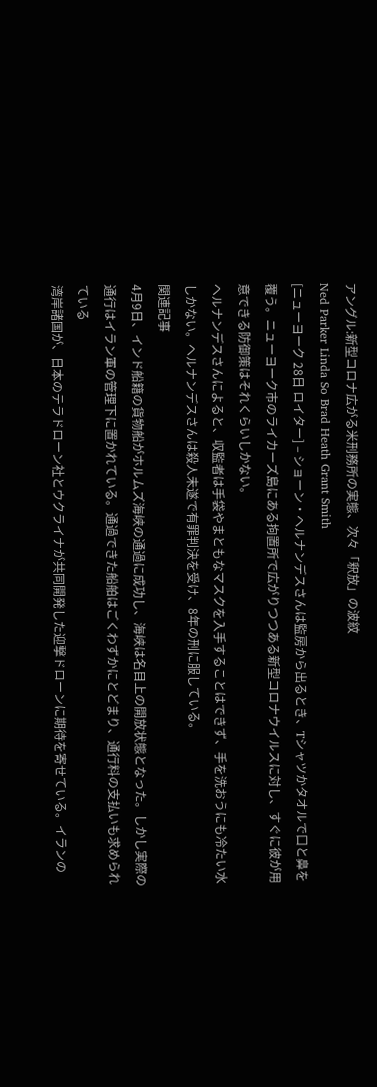アングル:新型コロナ広がる米刑務所の実態、次々「釈放」の波紋
Ned Parker Linda So Brad Heath Grant Smith
[ニューヨーク 28日 ロイター] – ショーン・ヘルナンデスさんは監房から出るとき、Tシャツかタオルで口と鼻を覆う。ニューヨーク市のライカーズ島にある拘置所で広がりつつある新型コロナウイルスに対し、すぐに彼が用意できる防御策はそれくらいしかない。
ヘルナンデスさんによると、収監者は手袋やまともなマスクを入手することはできず、手を洗おうにも冷たい水しかない。ヘルナンデスさんは殺人未遂で有罪判決を受け、8年の刑に服している。
関連記事
4月9日、インド船籍の貨物船がホルムズ海峡の通過に成功し、海峡は名目上の開放状態となった。しかし実際の通行はイラン軍の管理下に置かれている。通過できた船舶はごくわずかにとどまり、通行料の支払いも求められている
湾岸諸国が、日本のテラドローン社とウクライナが共同開発した迎撃ドローンに期待を寄せている。イランの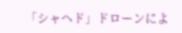「シャヘド」ドローンによ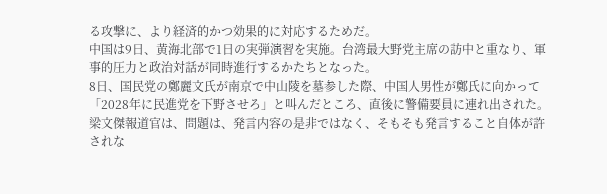る攻撃に、より経済的かつ効果的に対応するためだ。
中国は9日、黄海北部で1日の実弾演習を実施。台湾最大野党主席の訪中と重なり、軍事的圧力と政治対話が同時進行するかたちとなった。
8日、国民党の鄭麗文氏が南京で中山陵を墓参した際、中国人男性が鄭氏に向かって「2028年に民進党を下野させろ」と叫んだところ、直後に警備要員に連れ出された。梁文傑報道官は、問題は、発言内容の是非ではなく、そもそも発言すること自体が許されな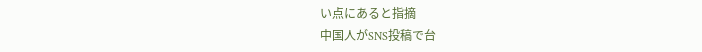い点にあると指摘
中国人がSNS投稿で台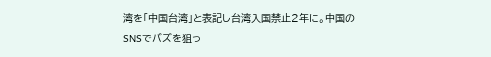湾を「中国台湾」と表記し台湾入国禁止2年に。中国のSNSでバズを狙っ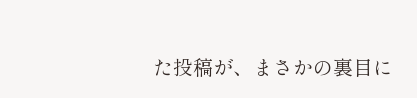た投稿が、まさかの裏目に